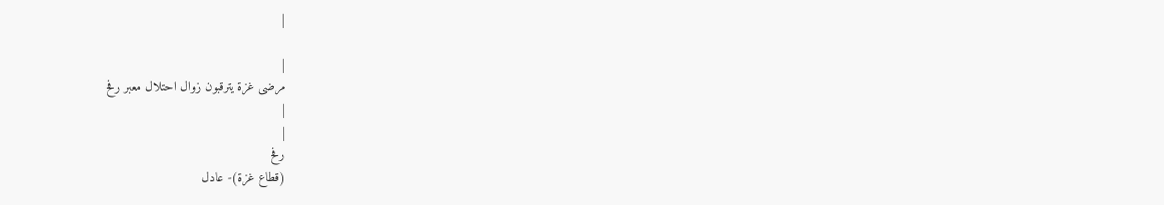|

|
مرضى غزة يترقبون زوال احتلال معبر رفح
|
|
رفح
(قطاع غزة)- عادل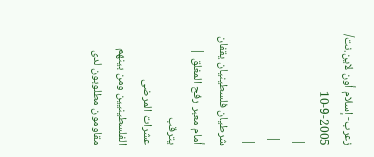زعرب- إسلام أون لاين.نت/
10-9-2005
|
 |
|
شرطيان فلسطينيان يقفان أمام معبر رفح المغلق |
يترقب
عشرات المرضى الفلسطينيين ومن بينهم
مقاومون مطلوبون لدى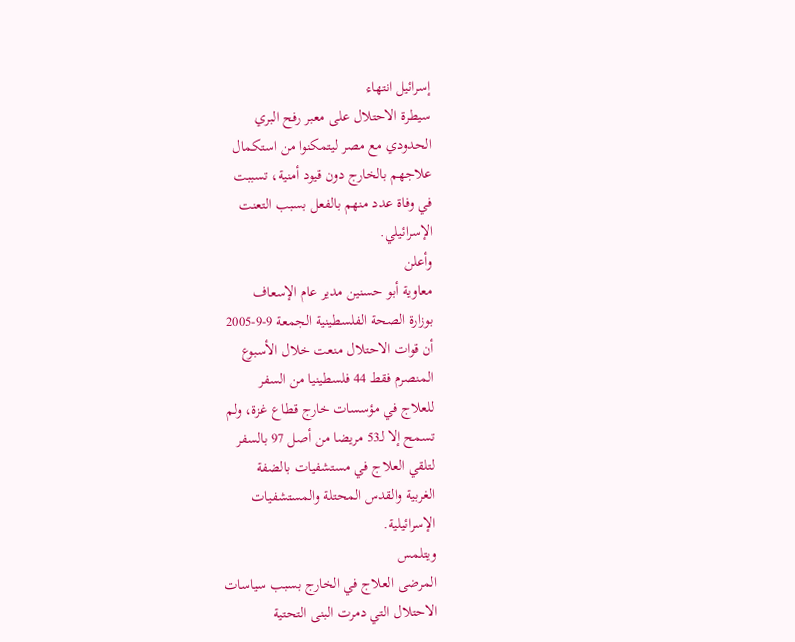إسرائيل انتهاء
سيطرة الاحتلال على معبر رفح البري
الحدودي مع مصر ليتمكنوا من استكمال
علاجهم بالخارج دون قيود أمنية، تسببت
في وفاة عدد منهم بالفعل بسبب التعنت
الإسرائيلي.
وأعلن
معاوية أبو حسنين مدير عام الإسعاف
بوزارة الصحة الفلسطينية الجمعة 9-9-2005
أن قوات الاحتلال منعت خلال الأسبوع
المنصرم فقط 44 فلسطينيا من السفر
للعلاج في مؤسسات خارج قطاع غزة، ولم
تسمح إلا لـ53 مريضا من أصل 97 بالسفر
لتلقي العلاج في مستشفيات بالضفة
الغربية والقدس المحتلة والمستشفيات
الإسرائيلية.
ويتلمس
المرضى العلاج في الخارج بسبب سياسات
الاحتلال التي دمرت البنى التحتية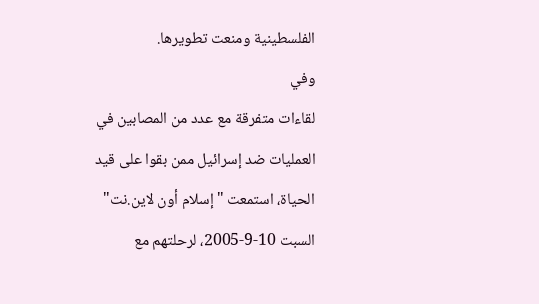الفلسطينية ومنعت تطويرها.
وفي
لقاءات متفرقة مع عدد من المصابين في
العمليات ضد إسرائيل ممن بقوا على قيد
الحياة، استمعت "إسلام أون لاين.نت"
السبت 10-9-2005، لرحلتهم مع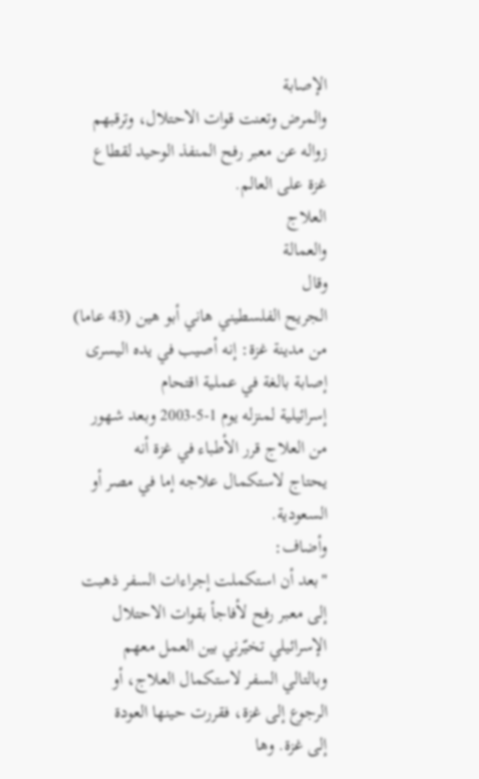الإصابة
والمرض وتعنت قوات الاحتلال، وترقبهم
زواله عن معبر رفح المنفذ الوحيد لقطاع
غزة على العالم.
العلاج
والعمالة
وقال
الجريح الفلسطيني هاني أبو هين (43 عاما)
من مدينة غزة: إنه أصيب في يده اليسرى
إصابة بالغة في عملية اقتحام
إسرائيلية لمنزله يوم 1-5-2003 وبعد شهور
من العلاج قرر الأطباء في غزة أنه
يحتاج لاستكمال علاجه إما في مصر أو
السعودية.
وأضاف:
"بعد أن استكملت إجراءات السفر ذهبت
إلى معبر رفح لأفاجأ بقوات الاحتلال
الإسرائيلي تخيّرني بين العمل معهم
وبالتالي السفر لاستكمال العلاج، أو
الرجوع إلى غزة، فقررت حينها العودة
إلى غزة. وها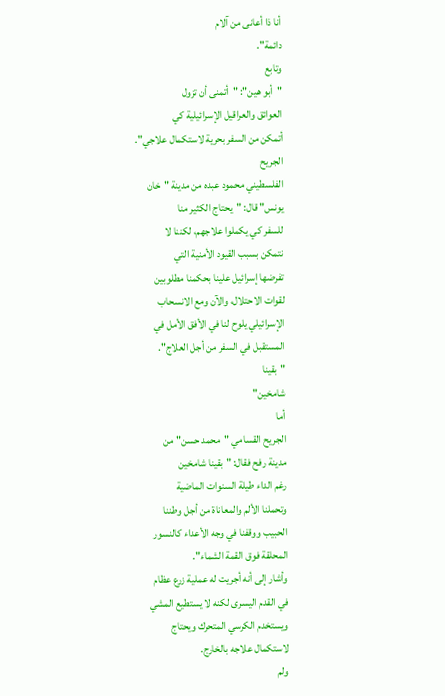أنا ذا أعانى من آلام
دائمة".
وتابع
"أبو هين": "أتمنى أن تزول
العوائق والعراقيل الإسرائيلية كي
أتمكن من السفر بحرية لاستكمال علاجي".
الجريح
الفلسطيني محمود عبده من مدينة "خان
يونس" قال: "يحتاج الكثير منا
للسفر كي يكملوا علاجهم، لكننا لا
نتمكن بسبب القيود الأمنية التي
تفرضها إسرائيل علينا بحكمنا مطلوبين
لقوات الاحتلال، والآن ومع الانسحاب
الإسرائيلي يلوح لنا في الأفق الأمل في
المستقبل في السفر من أجل العلاج".
"بقينا
شامخين"
أما
الجريح القسامي "محمد حسن" من
مدينة رفح فقال: "بقينا شامخين
رغم الداء طيلة السنوات الماضية
وتحملنا الألم والمعاناة من أجل وطننا
الحبيب ووقفنا في وجه الأعداء كالنسور
المحلقة فوق القمة الشماء".
وأشار إلى أنه أجريت له عملية زرع عظام
في القدم اليسرى لكنه لا يستطيع المشي
ويستخدم الكرسي المتحرك ويحتاج
لاستكمال علاجه بالخارج.
ولم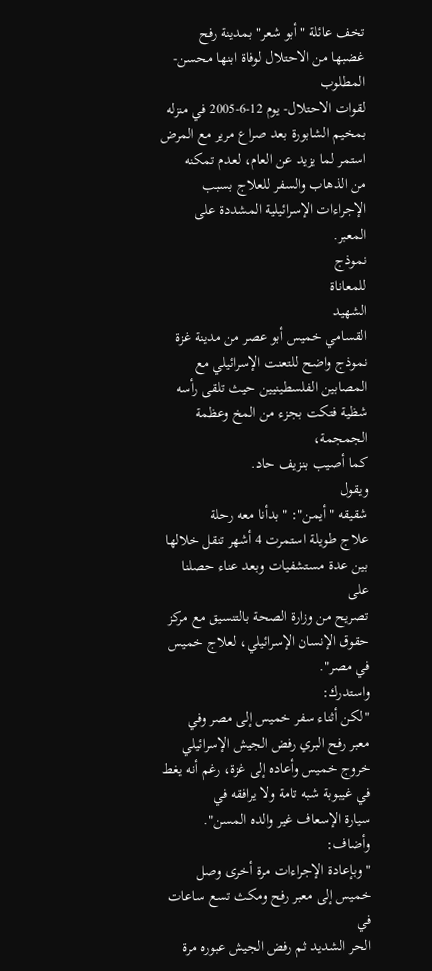تخف عائلة "أبو شعر" بمدينة رفح
غضبها من الاحتلال لوفاة ابنها محسن-المطلوب
لقوات الاحتلال- يوم 12-6-2005 في منزله
بمخيم الشابورة بعد صراع مرير مع المرض
استمر لما يزيد عن العام، لعدم تمكنه
من الذهاب والسفر للعلاج بسبب
الإجراءات الإسرائيلية المشددة على
المعبر.
نموذج
للمعاناة
الشهيد
القسامي خميس أبو عصر من مدينة غزة
نموذج واضح للتعنت الإسرائيلي مع
المصابين الفلسطينيين حيث تلقى رأسه
شظية فتكت بجزء من المخ وعظمة الجمجمة،
كما أصيب بنزيف حاد.
ويقول
شقيقه "أيمن": "بدأنا معه رحلة
علاج طويلة استمرت 4 أشهر تنقل خلالها
بين عدة مستشفيات وبعد عناء حصلنا على
تصريح من وزارة الصحة بالتنسيق مع مركز
حقوق الإنسان الإسرائيلي، لعلاج خميس
في مصر".
واستدرك:
"لكن أثناء سفر خميس إلى مصر وفي
معبر رفح البري رفض الجيش الإسرائيلي
خروج خميس وأعاده إلى غزة، رغم أنه يغط
في غيبوبة شبه تامة ولا يرافقه في
سيارة الإسعاف غير والده المسن".
وأضاف:
"وبإعادة الإجراءات مرة أخرى وصل
خميس إلى معبر رفح ومكث تسع ساعات في
الحر الشديد ثم رفض الجيش عبوره مرة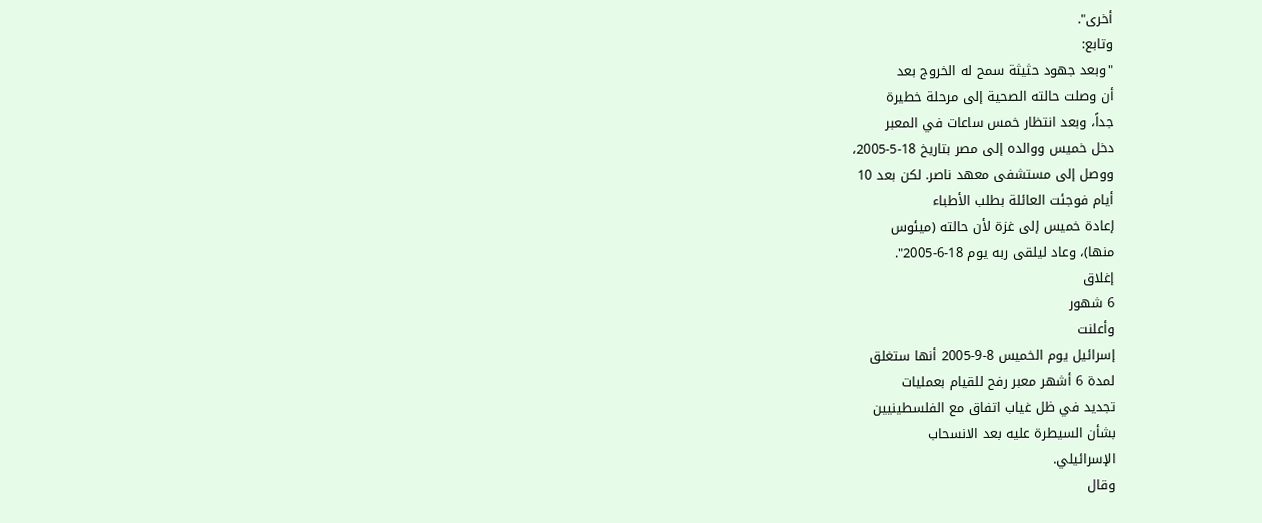أخرى".
وتابع:
"وبعد جهود حثيثة سمح له الخروج بعد
أن وصلت حالته الصحية إلى مرحلة خطيرة
جداً، وبعد انتظار خمس ساعات في المعبر
دخل خميس ووالده إلى مصر بتاريخ 18-5-2005،
ووصل إلى مستشفى معهد ناصر. لكن بعد 10
أيام فوجئت العائلة بطلب الأطباء
إعادة خميس إلى غزة لأن حالته (ميئوس
منها)، وعاد ليلقى ربه يوم 18-6-2005".
إغلاق
6 شهور
وأعلنت
إسرائيل يوم الخميس 8-9-2005 أنها ستغلق
لمدة 6 أشهر معبر رفح للقيام بعمليات
تجديد في ظل غياب اتفاق مع الفلسطينيين
بشأن السيطرة عليه بعد الانسحاب
الإسرائيلي.
وقال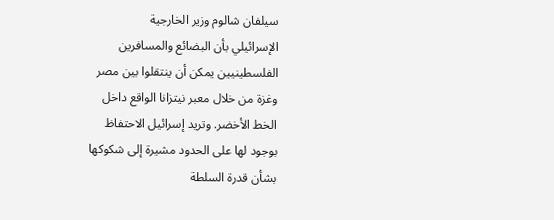سيلفان شالوم وزير الخارجية
الإسرائيلي بأن البضائع والمسافرين
الفلسطينيين يمكن أن ينتقلوا بين مصر
وغزة من خلال معبر نيتزانا الواقع داخل
الخط الأخضر. وتريد إسرائيل الاحتفاظ
بوجود لها على الحدود مشيرة إلى شكوكها
بشأن قدرة السلطة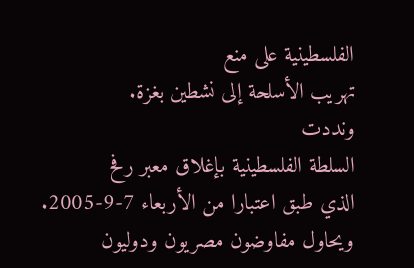الفلسطينية على منع
تهريب الأسلحة إلى نشطين بغزة.
ونددت
السلطة الفلسطينية بإغلاق معبر رفح
الذي طبق اعتبارا من الأربعاء 7-9-2005.
ويحاول مفاوضون مصريون ودوليون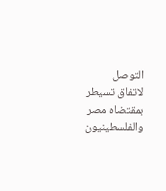التوصل
لاتفاق تسيطر بمقتضاه مصر
والفلسطينيون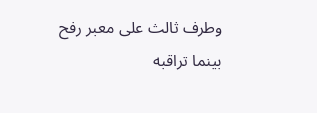وطرف ثالث على معبر رفح
بينما تراقبه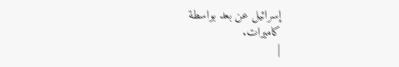إسرائيل عن بعد بواسطة
كاميرات.
|